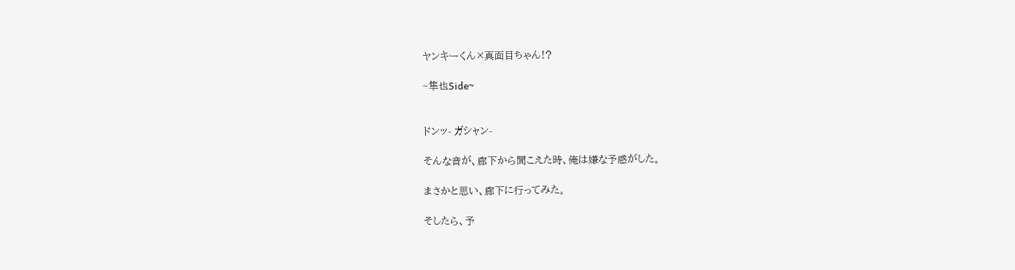ヤンキーくん×真面目ちゃん!?

~隼也Side~


ドンッ- ガシャン-

そんな音が、廊下から聞こえた時、俺は嫌な予感がした。

まさかと思い、廊下に行ってみた。

そしたら、予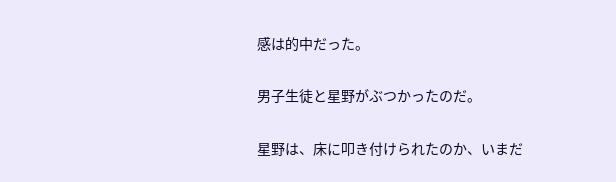感は的中だった。

男子生徒と星野がぶつかったのだ。

星野は、床に叩き付けられたのか、いまだ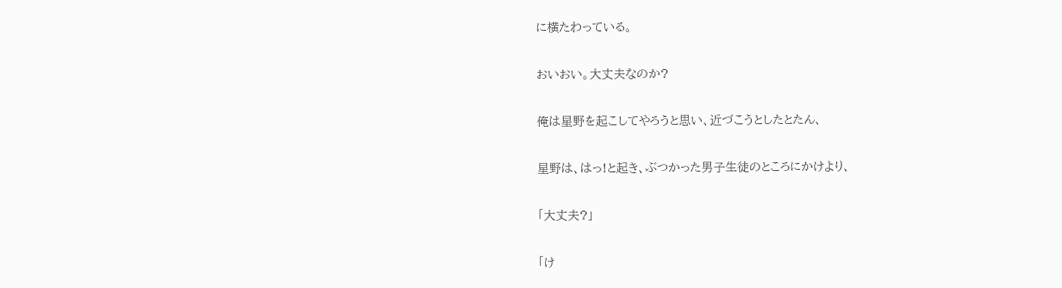に横たわっている。

おいおい。大丈夫なのか?

俺は星野を起こしてやろうと思い、近づこうとしたとたん、

星野は、はっ!と起き、ぶつかった男子生徒のところにかけより、

「大丈夫?」

「け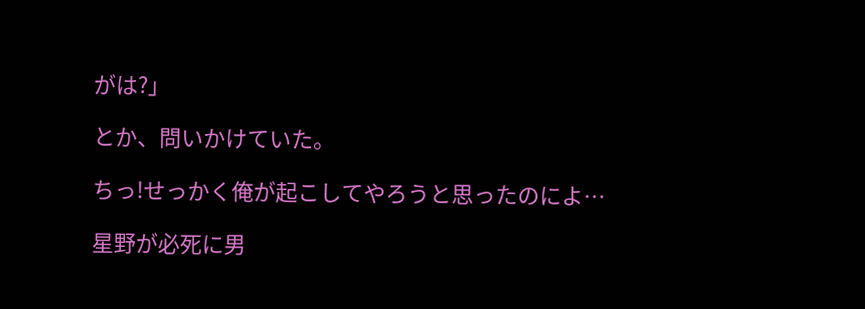がは?」

とか、問いかけていた。

ちっ!せっかく俺が起こしてやろうと思ったのによ…

星野が必死に男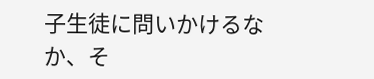子生徒に問いかけるなか、そ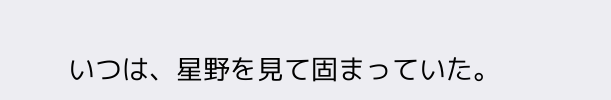いつは、星野を見て固まっていた。